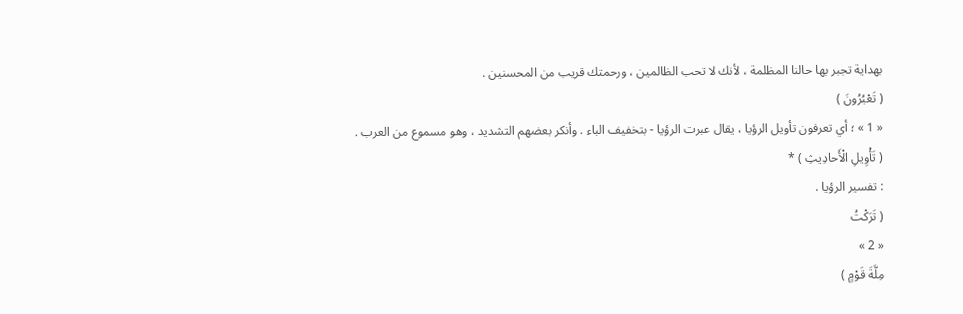بهداية تجبر بها حالنا المظلمة ، لأنك لا تحب الظالمين ، ورحمتك قريب من المحسنين .
( تَعْبُرُونَ )
« 1 » ؛ أي تعرفون تأويل الرؤيا ، يقال عبرت الرؤيا - بتخفيف الباء . وأنكر بعضهم التشديد ، وهو مسموع من العرب .
( تَأْوِيلِ الْأَحادِيثِ ) *
: تفسير الرؤيا .
( تَرَكْتُ
« 2 »
مِلَّةَ قَوْمٍ )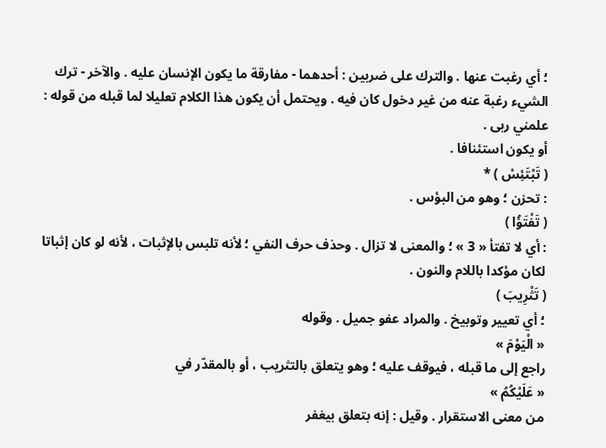؛ أي رغبت عنها . والترك على ضربين : أحدهما - مفارقة ما يكون الإنسان عليه . والآخر - ترك الشيء رغبة عنه من غير دخول كان فيه . ويحتمل أن يكون هذا الكلام تعليلا لما قبله من قوله : علمني ربى .
أو يكون استئنافا .
( تَبْتَئِسْ ) *
: تحزن ؛ وهو من البؤس .
( تَفْتَؤُا )
: أي لا تفتأ « 3 » ؛ والمعنى لا تزال . وحذف حرف النفي ؛ لأنه تلبس بالإثبات ، لأنه لو كان إثباتا لكان مؤكدا باللام والنون .
( تَثْرِيبَ )
؛ أي تعيير وتوبيخ . والمراد عفو جميل . وقوله
« الْيَوْمَ »
راجع إلى ما قبله ، فيوقف عليه ؛ وهو يتعلق بالتثريب ، أو بالمقدّر في
« عَلَيْكُمُ »
من معنى الاستقرار . وقيل : إنه بتعلق بيغفر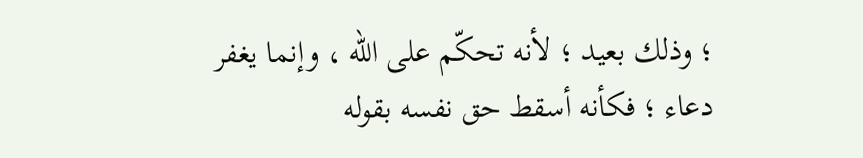؛ وذلك بعيد ؛ لأنه تحكّم على اللّه ، وإنما يغفر دعاء ؛ فكأنه أسقط حق نفسه بقوله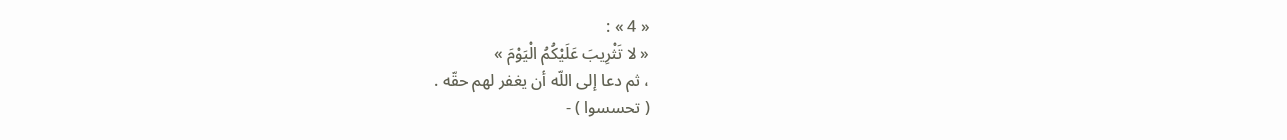« 4 » :
« لا تَثْرِيبَ عَلَيْكُمُ الْيَوْمَ »
، ثم دعا إلى اللّه أن يغفر لهم حقّه .
( تحسسوا ) -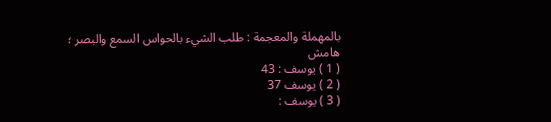بالمهملة والمعجمة : طلب الشيء بالحواس السمع والبصر ؛
هامش
( 1 ) يوسف : 43
( 2 ) يوسف 37
( 3 ) يوسف :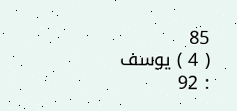85
( 4 ) يوسف : 92